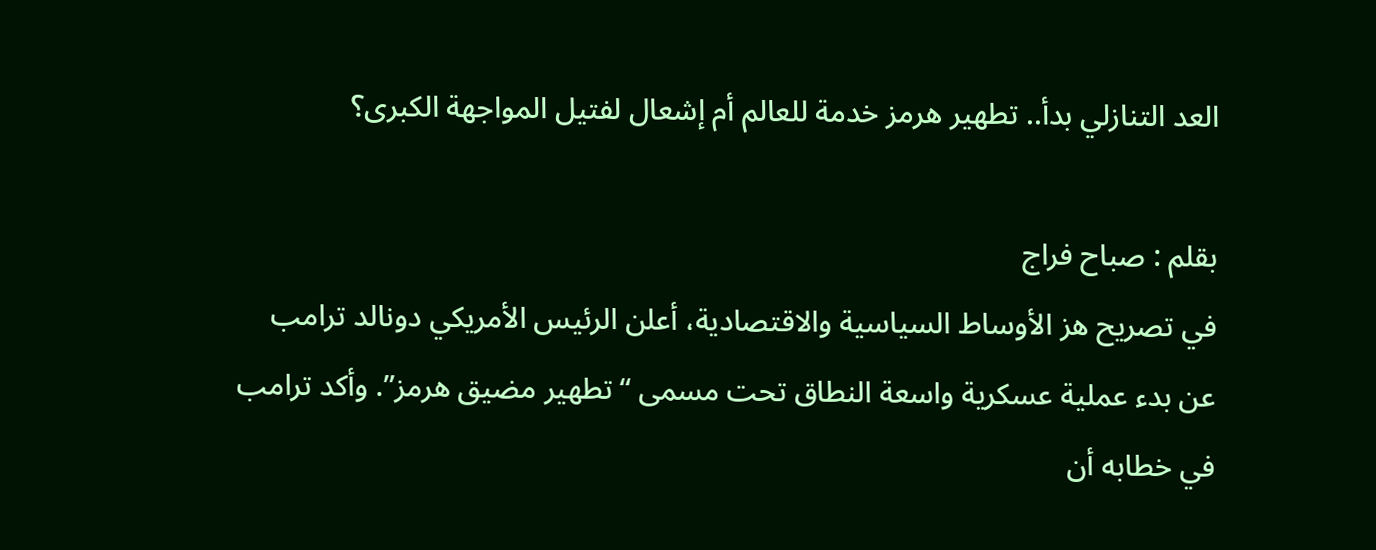العد التنازلي بدأ.. تطهير هرمز خدمة للعالم أم إشعال لفتيل المواجهة الكبرى؟

بقلم : صباح فراج
في تصريح هز الأوساط السياسية والاقتصادية، أعلن الرئيس الأمريكي دونالد ترامب عن بدء عملية عسكرية واسعة النطاق تحت مسمى “تطهير مضيق هرمز”. وأكد ترامب في خطابه أن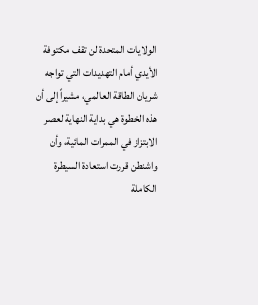الولايات المتحدة لن تقف مكتوفة الأيدي أمام التهديدات التي تواجه شريان الطاقة العالمي، مشيراً إلى أن هذه الخطوة هي بداية النهاية لعصر الابتزاز في الممرات المائية، وأن واشنطن قررت استعادة السيطرة الكاملة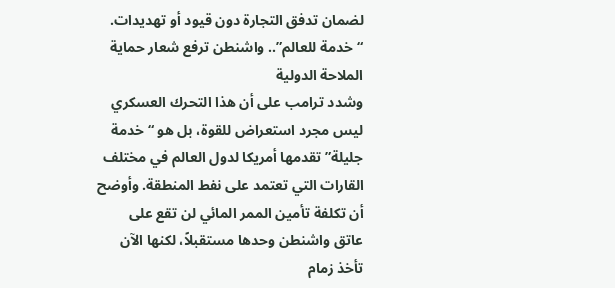لضمان تدفق التجارة دون قيود أو تهديدات.
“خدمة للعالم”.. واشنطن ترفع شعار حماية الملاحة الدولية
وشدد ترامب على أن هذا التحرك العسكري ليس مجرد استعراض للقوة، بل هو “خدمة جليلة” تقدمها أمريكا لدول العالم في مختلف القارات التي تعتمد على نفط المنطقة. وأوضح أن تكلفة تأمين الممر المائي لن تقع على عاتق واشنطن وحدها مستقبلاً، لكنها الآن تأخذ زمام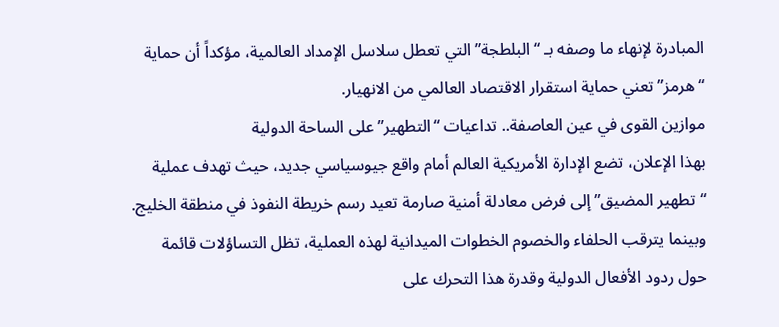المبادرة لإنهاء ما وصفه بـ “البلطجة” التي تعطل سلاسل الإمداد العالمية، مؤكداً أن حماية “هرمز” تعني حماية استقرار الاقتصاد العالمي من الانهيار.
موازين القوى في عين العاصفة.. تداعيات “التطهير” على الساحة الدولية
بهذا الإعلان، تضع الإدارة الأمريكية العالم أمام واقع جيوسياسي جديد، حيث تهدف عملية “تطهير المضيق” إلى فرض معادلة أمنية صارمة تعيد رسم خريطة النفوذ في منطقة الخليج. وبينما يترقب الحلفاء والخصوم الخطوات الميدانية لهذه العملية، تظل التساؤلات قائمة حول ردود الأفعال الدولية وقدرة هذا التحرك على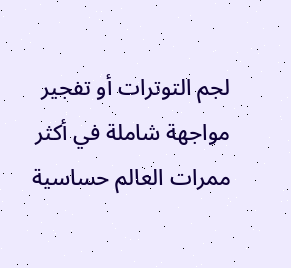لجم التوترات أو تفجير مواجهة شاملة في أكثر ممرات العالم حساسية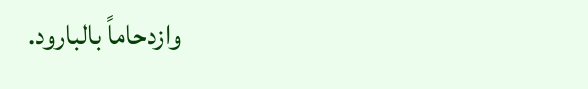وازدحاماً بالبارود.